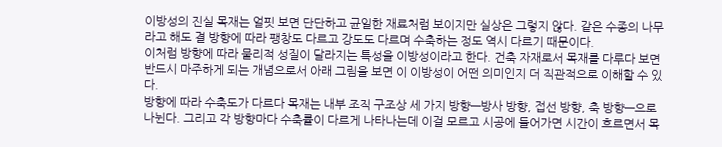이방성의 진실 목재는 얼핏 보면 단단하고 균일한 재료처럼 보이지만 실상은 그렇지 않다. 같은 수종의 나무라고 해도 결 방향에 따라 팽창도 다르고 강도도 다르며 수축하는 정도 역시 다르기 때문이다.
이처럼 방향에 따라 물리적 성질이 달라지는 특성을 이방성이라고 한다. 건축 자재로서 목재를 다루다 보면 반드시 마주하게 되는 개념으로서 아래 그림을 보면 이 이방성이 어떤 의미인지 더 직관적으로 이해할 수 있다.
방향에 따라 수축도가 다르다 목재는 내부 조직 구조상 세 가지 방향—방사 방향, 접선 방향, 축 방향—으로 나뉜다. 그리고 각 방향마다 수축률이 다르게 나타나는데 이걸 모르고 시공에 들어가면 시간이 흐르면서 목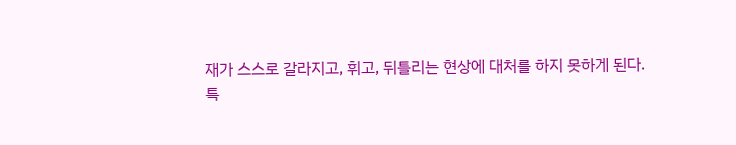재가 스스로 갈라지고, 휘고, 뒤틀리는 현상에 대처를 하지 못하게 된다.
특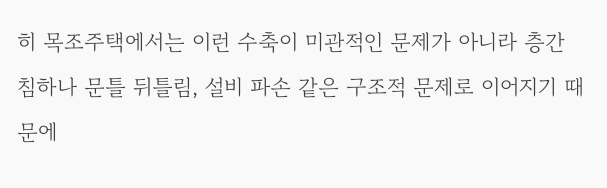히 목조주택에서는 이런 수축이 미관적인 문제가 아니라 층간 침하나 문틀 뒤틀림, 설비 파손 같은 구조적 문제로 이어지기 때문에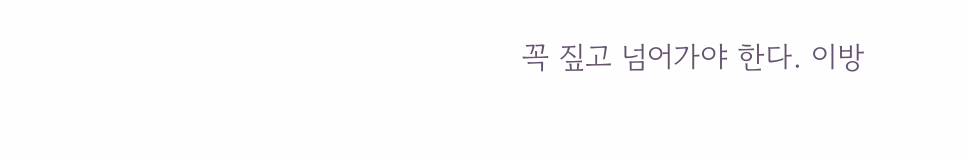꼭 짚고 넘어가야 한다. 이방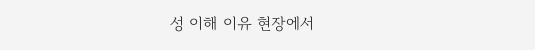성 이해 이유 현장에서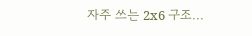자주 쓰는 2x6 구조...